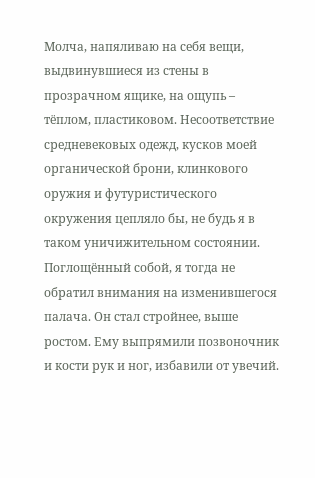Молча, напяливаю на себя вещи, выдвинувшиеся из стены в прозрачном ящике, на ощупь – тёплом, пластиковом. Несоответствие средневековых одежд, кусков моей органической брони, клинкового оружия и футуристического окружения цепляло бы, не будь я в таком уничижительном состоянии.
Поглощённый собой, я тогда не обратил внимания на изменившегося палача. Он стал стройнее, выше ростом. Ему выпрямили позвоночник и кости рук и ног, избавили от увечий.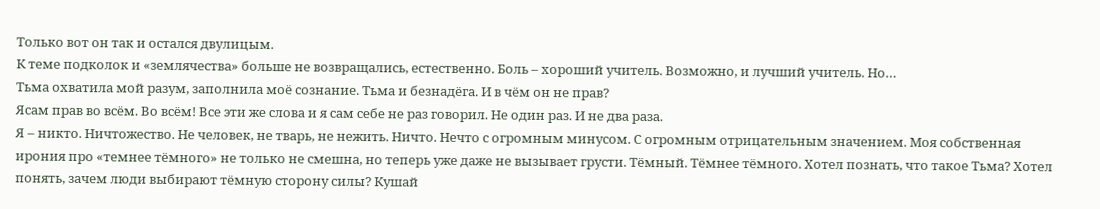Только вот он так и остался двулицым.
К теме подколок и «землячества» больше не возвращались, естественно. Боль – хороший учитель. Возможно, и лучший учитель. Но…
Тьма охватила мой разум, заполнила моё сознание. Тьма и безнадёга. И в чём он не прав?
Ясам прав во всём. Во всём! Все эти же слова и я сам себе не раз говорил. Не один раз. И не два раза.
Я – никто. Ничтожество. Не человек, не тварь, не нежить. Ничто. Нечто с огромным минусом. С огромным отрицательным значением. Моя собственная ирония про «темнее тёмного» не только не смешна, но теперь уже даже не вызывает грусти. Тёмный. Тёмнее тёмного. Хотел познать, что такое Тьма? Хотел понять, зачем люди выбирают тёмную сторону силы? Кушай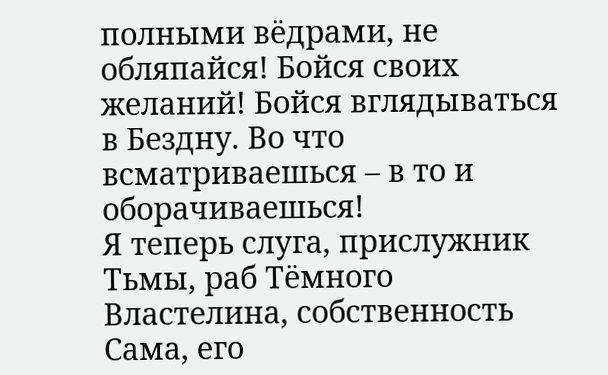полными вёдрами, не обляпайся! Бойся своих желаний! Бойся вглядываться в Бездну. Во что всматриваешься – в то и оборачиваешься!
Я теперь слуга, прислужник Тьмы, раб Тёмного Властелина, собственность Сама, его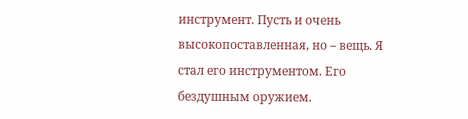инструмент. Пусть и очень высокопоставленная, но – вещь. Я стал его инструментом. Его бездушным оружием.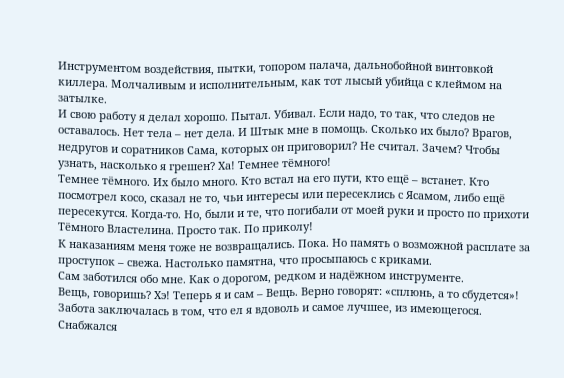Инструментом воздействия, пытки, топором палача, дальнобойной винтовкой киллера. Молчаливым и исполнительным, как тот лысый убийца с клеймом на затылке.
И свою работу я делал хорошо. Пытал. Убивал. Если надо, то так, что следов не оставалось. Нет тела – нет дела. И Штык мне в помощь. Сколько их было? Врагов, недругов и соратников Сама, которых он приговорил? Не считал. Зачем? Чтобы узнать, насколько я грешен? Ха! Темнее тёмного!
Темнее тёмного. Их было много. Кто встал на его пути, кто ещё – встанет. Кто посмотрел косо, сказал не то, чьи интересы или пересеклись с Ясамом, либо ещё пересекутся. Когда-то. Но, были и те, что погибали от моей руки и просто по прихоти Тёмного Властелина. Просто так. По приколу!
К наказаниям меня тоже не возвращались. Пока. Но память о возможной расплате за проступок – свежа. Настолько памятна, что просыпаюсь с криками.
Сам заботился обо мне. Как о дорогом, редком и надёжном инструменте.
Вещь, говоришь? Хэ! Теперь я и сам – Вещь. Верно говорят: «сплюнь, а то сбудется»!
Забота заключалась в том, что ел я вдоволь и самое лучшее, из имеющегося. Снабжался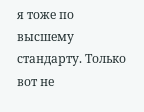я тоже по высшему стандарту. Только вот не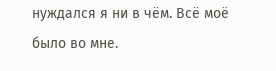нуждался я ни в чём. Всё моё было во мне.